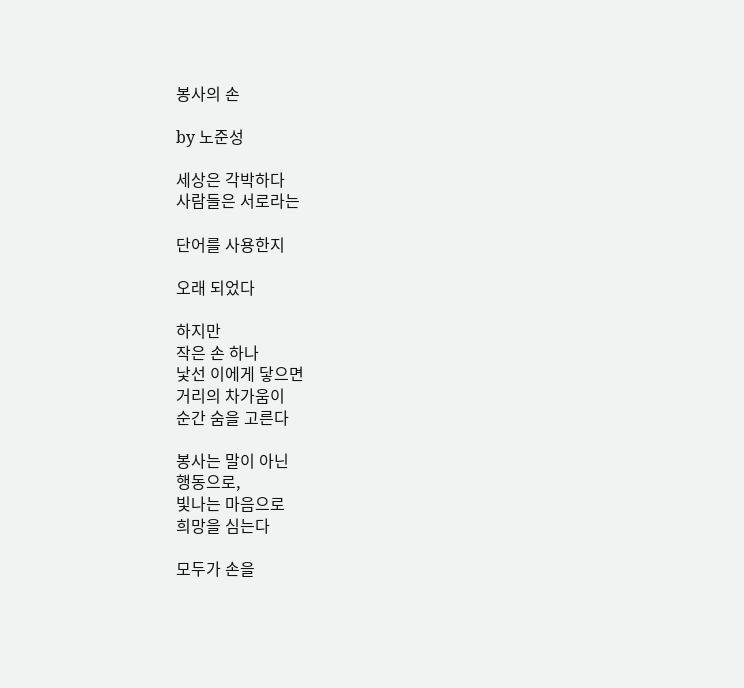봉사의 손

by 노준성

세상은 각박하다
사람들은 서로라는

단어를 사용한지

오래 되었다

하지만
작은 손 하나
낯선 이에게 닿으면
거리의 차가움이
순간 숨을 고른다

봉사는 말이 아닌
행동으로,
빛나는 마음으로
희망을 심는다

모두가 손을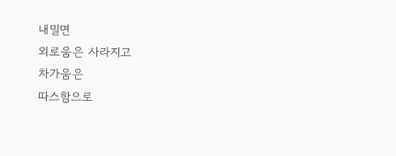내밀면
외로움은 사라지고
차가움은
따스함으로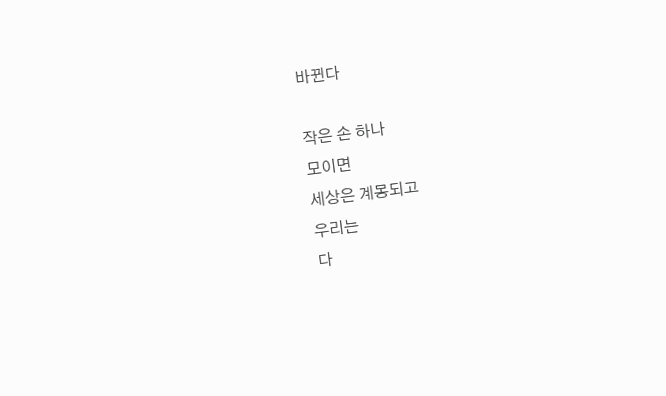바뀐다

작은 손 하나
모이면
세상은 계몽되고
우리는
다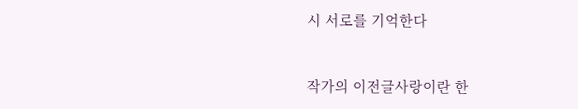시 서로를 기억한다


작가의 이전글사랑이란 한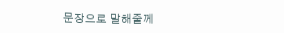문장으로 말해줄께